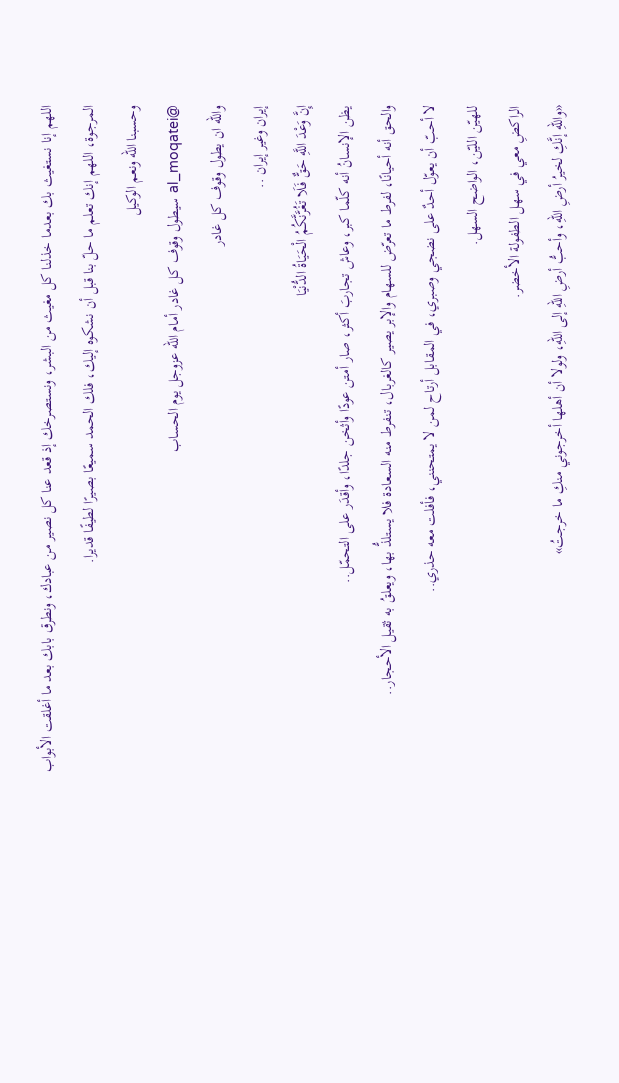اللهم إنا نستغيث بك بعدما خذلنا كل مغيث من البشر، ونستصرخك إذ قعد عنا كل نصير من عبادك، ونطرق بابك بعد ما أغلقت الأبواب المرجوة، اللهم إنك تعلم ما حلّ بنا قبل أن نشكوه إليك، فلك الحمد سميعًا بصيرًا لطيفًا قديرا.
وحسبنا الله ونعم الوكيل
@al_moqatei سيطول وقوف كل غادر أمام الله عزوجل يوم الحساب
والله ان يطول وقوف كل غادر
إيران وغير إيران ..
إِنَّ وَعْدَ اللَّهِ حَقٌّ فَلَا تَغُرَّنَّكُمُ الْحَيَاةُ الدُّنْيَا
يظن الإنسانُ أنه كلّما كبر، وعاش تجاربَ أكثر، صار أمتن عودًا وأثخن جلدًا، وأقدَر على التحمّل..
والحق أنه أحيانًا، لفرط ما تعرّض للسهام والإبر يصير كالغربال، تنفرط منه السعادة فلا يستلذُّ بها، ويعلقُ به ثقيل الأحجار..
لا أحبّ أن يعوّل أحدٌ على نضجي وصبري، في المقابل أرتاح لمن لا يمتحنني، فأفلت معه حذري..
للهيّن الليّن، الواضح السهل.
الراكضِ معي في سهل الطفولة الأخضر.
«واللهِ إنَّكِ لخيرُ أرضِ اللهِ، وأحبُّ أرضِ اللهِ إلى اللهِ، ولولا أن أهلها أخرجوني منكِ ما خرجتُ»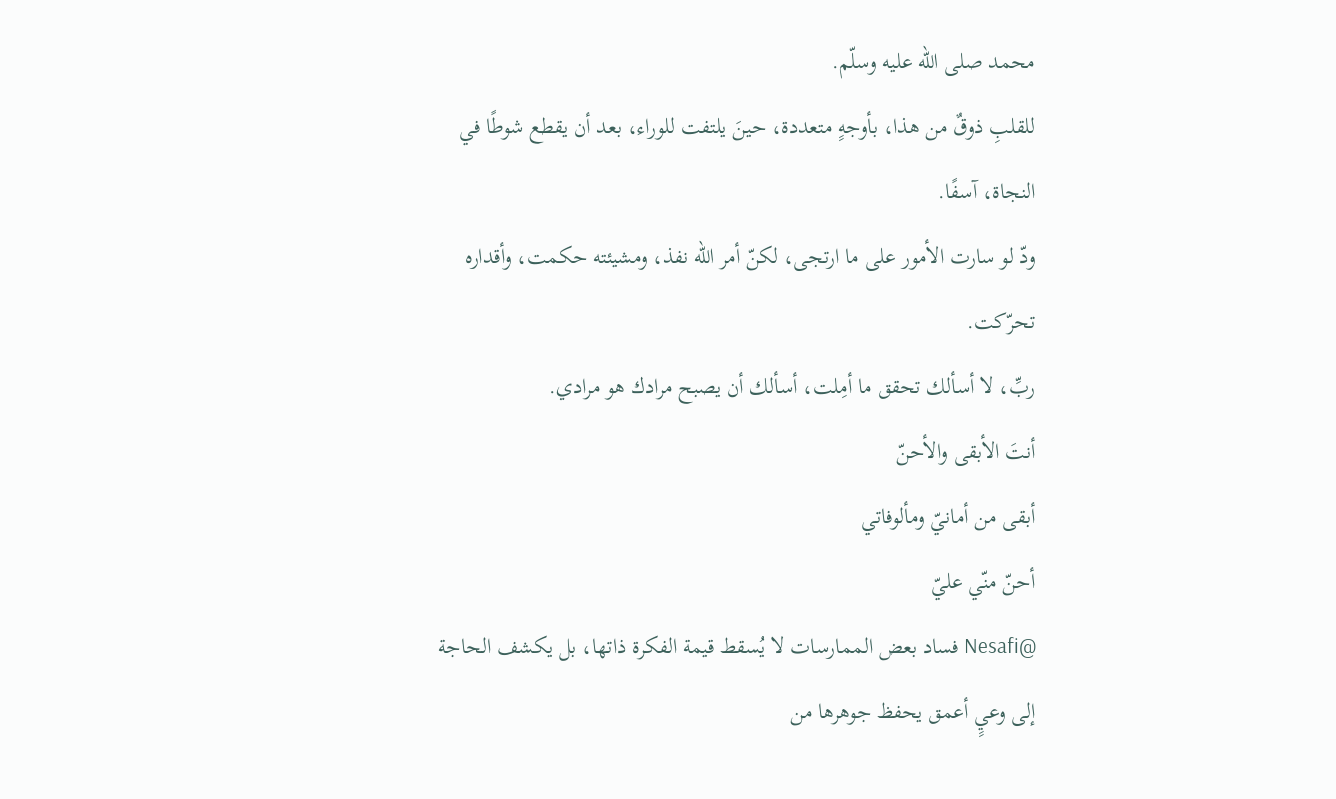محمد صلى الله عليه وسلّم.
للقلبِ ذوقٌ من هذا، بأوجهٍ متعددة، حينَ يلتفت للوراء، بعد أن يقطع شوطًا في النجاة، آسفًا.
ودّ لو سارت الأمور على ما ارتجى، لكنّ أمر الله نفذ، ومشيئته حكمت، وأقداره تحرّكت.
ربِّ، لا أسألك تحقق ما أمِلت، أسألك أن يصبح مرادك هو مرادي.
أنتَ الأبقى والأحنّ
أبقى من أمانيّ ومألوفاتي
أحنّ منّي عليّ
@Nesafi فساد بعض الممارسات لا يُسقط قيمة الفكرة ذاتها، بل يكشف الحاجة إلى وعيٍ أعمق يحفظ جوهرها من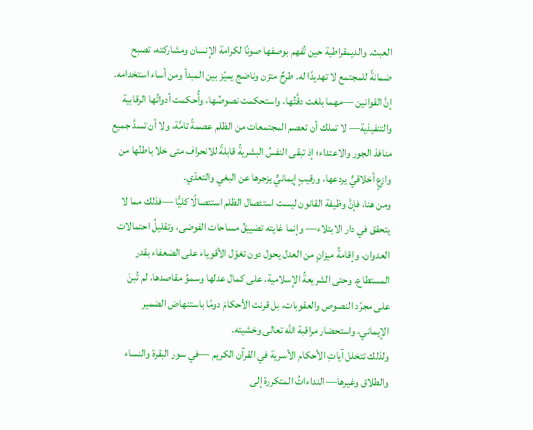العبث. والديمقراطية حين تُفهم بوصفها صونًا لكرامة الإنسان ومشاركته، تصبح ضمانةً للمجتمع لا تهديدًا له. طرحٌ متزن وناضج يميّز بين المبدأ ومن أساء استخدامه.
إنَّ القوانين —مهما بلغت دقَّتُها، واستحكمت نصوصُها، وأُحكمت أدواتُها الرقابية والتنفيذية— لا تملك أن تعصم المجتمعات من الظلم عصمةً تامَّة، ولا أن تسدَّ جميع منافذ الجور والاعتداء؛ إذ تبقى النفسُ البشريةُ قابلةً للانحراف متى خلا باطنُها من وازعٍ أخلاقيٍّ يردعها، ورقيبٍ إيمانيٍّ يزجرها عن البغي والتعدّي.
ومن هنا، فإنَّ وظيفة القانون ليست استئصال الظلم استئصالًا كليًّا —فذلك مما لا يتحقق في دار الابتلاء— وإنما غايته تضييقُ مساحات الفوضى، وتقليلُ احتمالات العدوان، وإقامةُ ميزانٍ من العدل يحول دون تغوّل الأقوياء على الضعفاء بقدر المستطاع. وحتى الشريعةُ الإسلامية، على كمال عدلها وسموِّ مقاصدها، لم تُبنَ على مجرّد النصوص والعقوبات، بل قرنت الأحكامَ دومًا باستنهاض الضمير الإيماني، واستحضار مراقبة الله تعالى وخشيته.
ولذلك تتخلل آياتِ الأحكام الأسرية في القرآن الكريم —في سور البقرة والنساء والطلاق وغيرها— النداءاتُ المتكررة إلى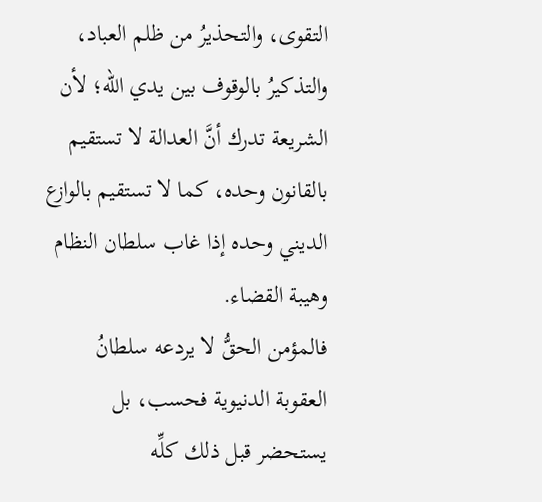التقوى، والتحذيرُ من ظلم العباد، والتذكيرُ بالوقوف بين يدي الله؛ لأن الشريعة تدرك أنَّ العدالة لا تستقيم بالقانون وحده، كما لا تستقيم بالوازع الديني وحده إذا غاب سلطان النظام وهيبة القضاء.
فالمؤمن الحقُّ لا يردعه سلطانُ العقوبة الدنيوية فحسب، بل يستحضر قبل ذلك كلِّه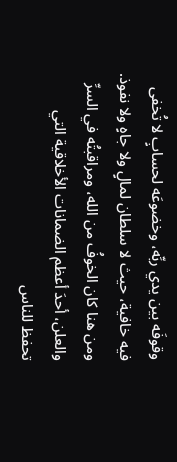وقوفَه بين يدي ربِّه، وخضوعَه لحسابٍ لا تُخفى فيه خافية، حيث لا سلطان لمالٍ ولا جاهٍ ولا نفوذ. ومن هنا كان الخوفُ من الله، ومراقبتُه في السرِّ والعلن، أحدَ أعظم الضمانات الأخلاقية التي تحفظ للناس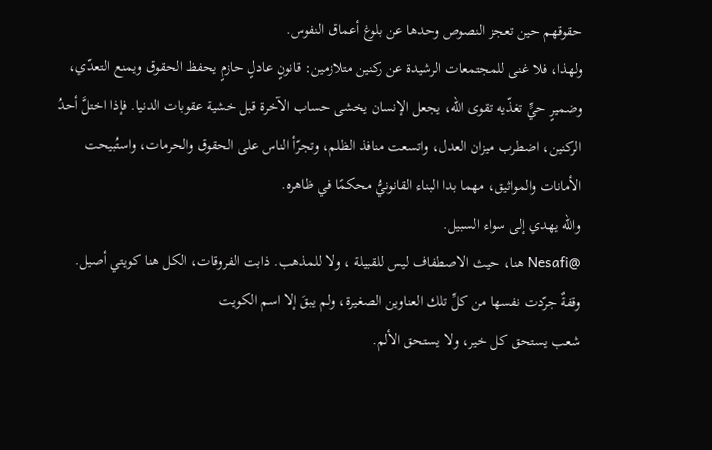حقوقهم حين تعجز النصوص وحدها عن بلوغ أعماق النفوس.
ولهذا، فلا غنى للمجتمعات الرشيدة عن ركنين متلازمين: قانونٍ عادلٍ حازمٍ يحفظ الحقوق ويمنع التعدّي، وضميرٍ حيٍّ تغذّيه تقوى الله، يجعل الإنسان يخشى حساب الآخرة قبل خشية عقوبات الدنيا. فإذا اختلَّ أحدُ الركنين، اضطرب ميزان العدل، واتسعت منافذ الظلم، وتجرّأ الناس على الحقوق والحرمات، واستُبيحت الأمانات والمواثيق، مهما بدا البناء القانونيُّ محكمًا في ظاهره.
والله يهدي إلى سواء السبيل.
@Nesafi هنا، حيث الاصطفاف ليس للقبيلة ، ولا للمذهب. ذابت الفروقات، الكل هنا كويتي أصيل. وقفةٌ جرّدت نفسها من كلِّ تلك العناوين الصغيرة، ولم يبقَ إلا اسم الكويت
شعب يستحق كل خير، ولا يستحق الألم.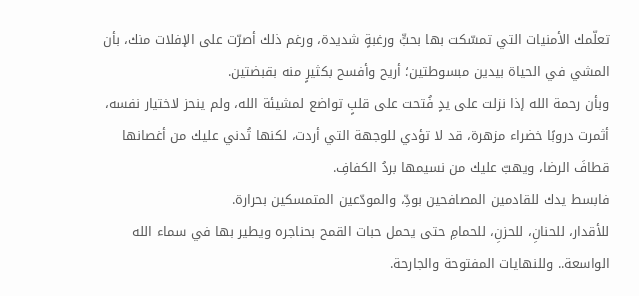تعلّمك الأمنيات التي تمسّكت بها بحبٍّ ورغبةٍ شديدة، ورغم ذلك أصرّت على الإفلات منك، بأن المشي في الحياة بيدين مبسوطتين؛ أريح وأفسح بكثيرٍ منه بقبضتين.
وبأن رحمة الله إذا نزلت على يدٍ فُتحت على قلبٍ تواضع لمشيئة الله، ولم ينحز لاختيار نفسه، أثمرت دروبًا خضراء مزهرة، قد لا تؤدي للوجهة التي أردت، لكنها تُدني عليك من أغصانها قطافَ الرضا، ويهبّ عليك من نسيمها بردُ الكفافِ.
فابسط يدك للقادمين المصافحين بودِّ، والمودّعين المتمسكين بحرارة.
للأقدار، للحنانِ، للحزنِ، للحمامِ حتى يحمل حبات القمح بحناجره ويطير بها في سماء الله الواسعة.. وللنهايات المفتوحة والجارحة.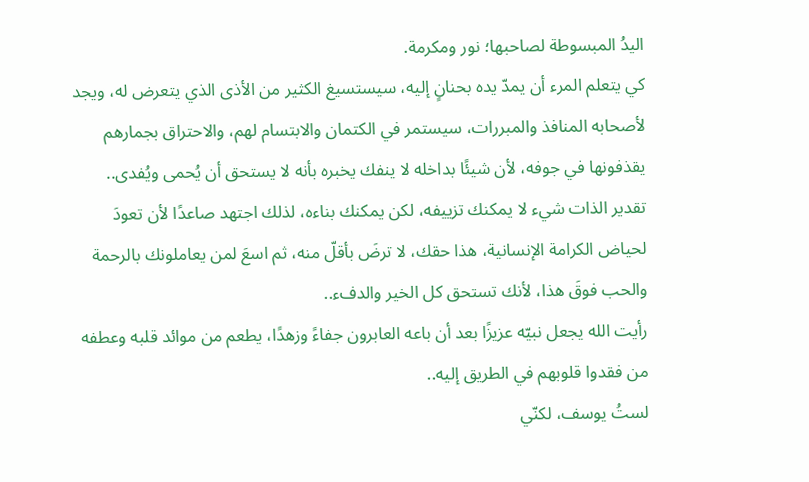اليدُ المبسوطة لصاحبها؛ نور ومكرمة.
كي يتعلم المرء أن يمدّ يده بحنانٍ إليه، سيستسيغ الكثير من الأذى الذي يتعرض له، ويجد لأصحابه المنافذ والمبررات، سيستمر في الكتمان والابتسام لهم، والاحتراق بجمارهم يقذفونها في جوفه، لأن شيئًا بداخله لا ينفك يخبره بأنه لا يستحق أن يُحمى ويُفدى..
تقدير الذات شيء لا يمكنك تزييفه، لكن يمكنك بناءه، لذلك اجتهد صاعدًا لأن تعودَ لحياض الكرامة الإنسانية، هذا حقك، لا ترضَ بأقلّ منه، ثم اسعَ لمن يعاملونك بالرحمة والحب فوقَ هذا، لأنك تستحق كل الخير والدفء..
رأيت الله يجعل نبيّه عزيزًا بعد أن باعه العابرون جفاءً وزهدًا، يطعم من موائد قلبه وعطفه من فقدوا قلوبهم في الطريق إليه..
لستُ يوسف، لكنّي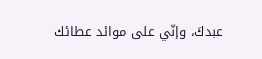عبدكَ، وإنّي على موائد عطائك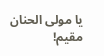يا مولى الحنان مقيم!